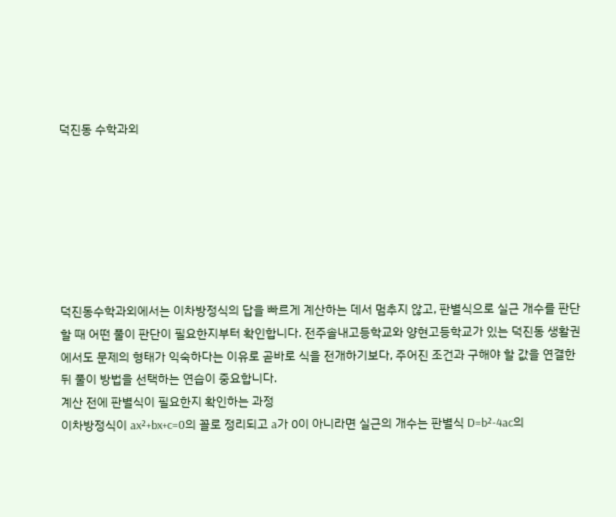덕진동 수학과외







덕진동수학과외에서는 이차방정식의 답을 빠르게 계산하는 데서 멈추지 않고, 판별식으로 실근 개수를 판단할 때 어떤 풀이 판단이 필요한지부터 확인합니다. 전주솔내고등학교와 양현고등학교가 있는 덕진동 생활권에서도 문제의 형태가 익숙하다는 이유로 곧바로 식을 전개하기보다, 주어진 조건과 구해야 할 값을 연결한 뒤 풀이 방법을 선택하는 연습이 중요합니다.
계산 전에 판별식이 필요한지 확인하는 과정
이차방정식이 ax²+bx+c=0의 꼴로 정리되고 a가 0이 아니라면 실근의 개수는 판별식 D=b²-4ac의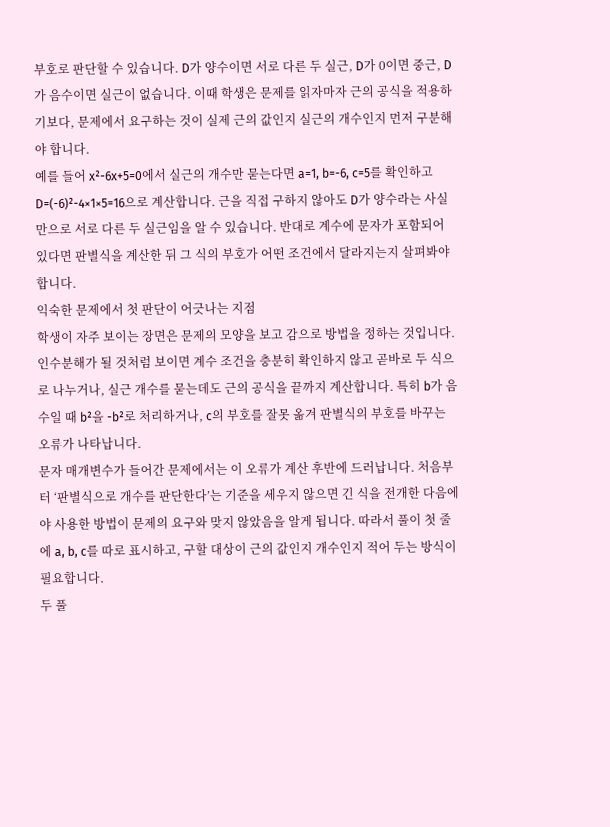부호로 판단할 수 있습니다. D가 양수이면 서로 다른 두 실근, D가 0이면 중근, D가 음수이면 실근이 없습니다. 이때 학생은 문제를 읽자마자 근의 공식을 적용하기보다, 문제에서 요구하는 것이 실제 근의 값인지 실근의 개수인지 먼저 구분해야 합니다.
예를 들어 x²-6x+5=0에서 실근의 개수만 묻는다면 a=1, b=-6, c=5를 확인하고 D=(-6)²-4×1×5=16으로 계산합니다. 근을 직접 구하지 않아도 D가 양수라는 사실만으로 서로 다른 두 실근임을 알 수 있습니다. 반대로 계수에 문자가 포함되어 있다면 판별식을 계산한 뒤 그 식의 부호가 어떤 조건에서 달라지는지 살펴봐야 합니다.
익숙한 문제에서 첫 판단이 어긋나는 지점
학생이 자주 보이는 장면은 문제의 모양을 보고 감으로 방법을 정하는 것입니다. 인수분해가 될 것처럼 보이면 계수 조건을 충분히 확인하지 않고 곧바로 두 식으로 나누거나, 실근 개수를 묻는데도 근의 공식을 끝까지 계산합니다. 특히 b가 음수일 때 b²을 -b²로 처리하거나, c의 부호를 잘못 옮겨 판별식의 부호를 바꾸는 오류가 나타납니다.
문자 매개변수가 들어간 문제에서는 이 오류가 계산 후반에 드러납니다. 처음부터 ‘판별식으로 개수를 판단한다’는 기준을 세우지 않으면 긴 식을 전개한 다음에야 사용한 방법이 문제의 요구와 맞지 않았음을 알게 됩니다. 따라서 풀이 첫 줄에 a, b, c를 따로 표시하고, 구할 대상이 근의 값인지 개수인지 적어 두는 방식이 필요합니다.
두 풀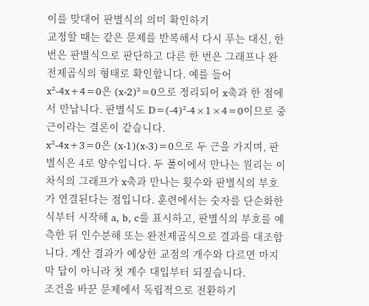이를 맞대어 판별식의 의미 확인하기
교정할 때는 같은 문제를 반복해서 다시 푸는 대신, 한 번은 판별식으로 판단하고 다른 한 번은 그래프나 완전제곱식의 형태로 확인합니다. 예를 들어 x²-4x+4=0은 (x-2)²=0으로 정리되어 x축과 한 점에서 만납니다. 판별식도 D=(-4)²-4×1×4=0이므로 중근이라는 결론이 같습니다.
x²-4x+3=0은 (x-1)(x-3)=0으로 두 근을 가지며, 판별식은 4로 양수입니다. 두 풀이에서 만나는 원리는 이차식의 그래프가 x축과 만나는 횟수와 판별식의 부호가 연결된다는 점입니다. 훈련에서는 숫자를 단순화한 식부터 시작해 a, b, c를 표시하고, 판별식의 부호를 예측한 뒤 인수분해 또는 완전제곱식으로 결과를 대조합니다. 계산 결과가 예상한 교점의 개수와 다르면 마지막 답이 아니라 첫 계수 대입부터 되짚습니다.
조건을 바꾼 문제에서 독립적으로 전환하기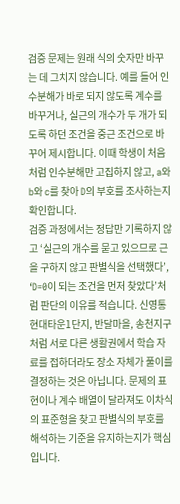검증 문제는 원래 식의 숫자만 바꾸는 데 그치지 않습니다. 예를 들어 인수분해가 바로 되지 않도록 계수를 바꾸거나, 실근의 개수가 두 개가 되도록 하던 조건을 중근 조건으로 바꾸어 제시합니다. 이때 학생이 처음처럼 인수분해만 고집하지 않고, a와 b와 c를 찾아 D의 부호를 조사하는지 확인합니다.
검증 과정에서는 정답만 기록하지 않고 ‘실근의 개수를 묻고 있으므로 근을 구하지 않고 판별식을 선택했다’, ‘D=0이 되는 조건을 먼저 찾았다’처럼 판단의 이유를 적습니다. 신영통현대타운1단지, 반달마을, 송천지구처럼 서로 다른 생활권에서 학습 자료를 접하더라도 장소 자체가 풀이를 결정하는 것은 아닙니다. 문제의 표현이나 계수 배열이 달라져도 이차식의 표준형을 찾고 판별식의 부호를 해석하는 기준을 유지하는지가 핵심입니다.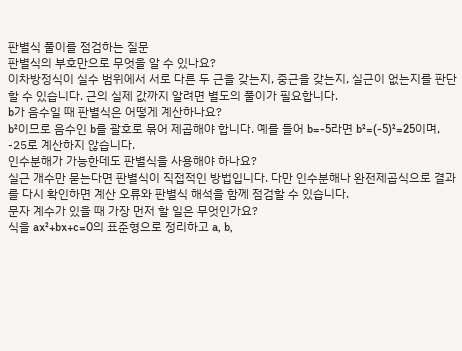판별식 풀이를 점검하는 질문
판별식의 부호만으로 무엇을 알 수 있나요?
이차방정식이 실수 범위에서 서로 다른 두 근을 갖는지, 중근을 갖는지, 실근이 없는지를 판단할 수 있습니다. 근의 실제 값까지 알려면 별도의 풀이가 필요합니다.
b가 음수일 때 판별식은 어떻게 계산하나요?
b²이므로 음수인 b를 괄호로 묶어 제곱해야 합니다. 예를 들어 b=-5라면 b²=(-5)²=25이며, -25로 계산하지 않습니다.
인수분해가 가능한데도 판별식을 사용해야 하나요?
실근 개수만 묻는다면 판별식이 직접적인 방법입니다. 다만 인수분해나 완전제곱식으로 결과를 다시 확인하면 계산 오류와 판별식 해석을 함께 점검할 수 있습니다.
문자 계수가 있을 때 가장 먼저 할 일은 무엇인가요?
식을 ax²+bx+c=0의 표준형으로 정리하고 a, b,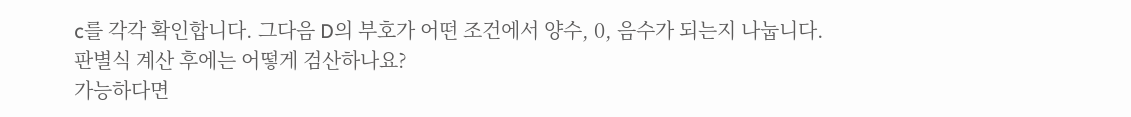c를 각각 확인합니다. 그다음 D의 부호가 어떤 조건에서 양수, 0, 음수가 되는지 나눕니다.
판별식 계산 후에는 어떻게 검산하나요?
가능하다면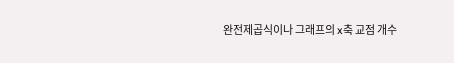완전제곱식이나 그래프의 x축 교점 개수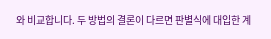와 비교합니다. 두 방법의 결론이 다르면 판별식에 대입한 계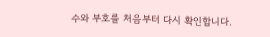수와 부호를 처음부터 다시 확인합니다.